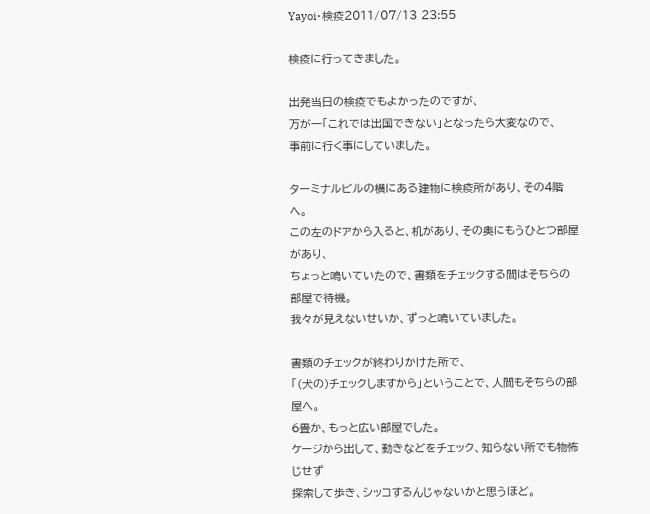Yayoi・検疫2011/07/13 23:55

検疫に行ってきました。

出発当日の検疫でもよかったのですが、
万が一「これでは出国できない」となったら大変なので、
事前に行く事にしていました。

ターミナルビルの横にある建物に検疫所があり、その4階へ。
この左のドアから入ると、机があり、その奥にもうひとつ部屋があり、
ちょっと鳴いていたので、書類をチェックする間はそちらの部屋で待機。
我々が見えないせいか、ずっと鳴いていました。

書類のチェックが終わりかけた所で、
「(犬の)チェックしますから」ということで、人間もそちらの部屋へ。
6畳か、もっと広い部屋でした。
ケージから出して、動きなどをチェック、知らない所でも物怖じせず
探索して歩き、シッコするんじゃないかと思うほど。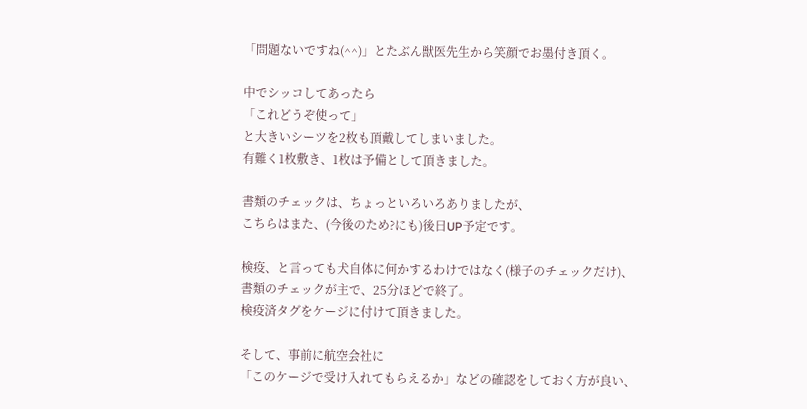「問題ないですね(^^)」とたぶん獣医先生から笑顔でお墨付き頂く。

中でシッコしてあったら
「これどうぞ使って」
と大きいシーツを2枚も頂戴してしまいました。
有難く1枚敷き、1枚は予備として頂きました。

書類のチェックは、ちょっといろいろありましたが、
こちらはまた、(今後のため?にも)後日UP予定です。

検疫、と言っても犬自体に何かするわけではなく(様子のチェックだけ)、
書類のチェックが主で、25分ほどで終了。
検疫済タグをケージに付けて頂きました。

そして、事前に航空会社に
「このケージで受け入れてもらえるか」などの確認をしておく方が良い、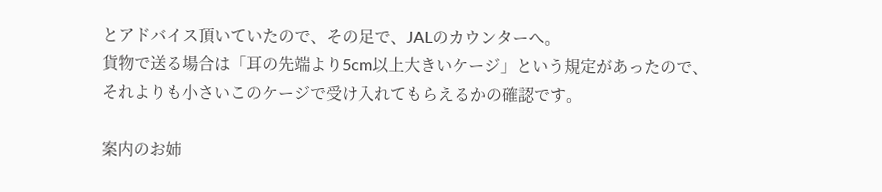とアドバイス頂いていたので、その足で、JALのカウンターへ。
貨物で送る場合は「耳の先端より5cm以上大きいケージ」という規定があったので、
それよりも小さいこのケージで受け入れてもらえるかの確認です。

案内のお姉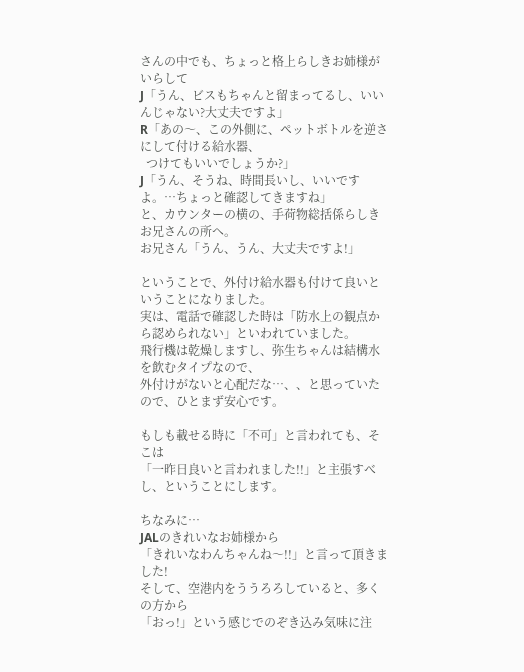さんの中でも、ちょっと格上らしきお姉様がいらして
J「うん、ビスもちゃんと留まってるし、いいんじゃない?大丈夫ですよ」
R「あの〜、この外側に、ペットボトルを逆さにして付ける給水器、
  つけてもいいでしょうか?」
J「うん、そうね、時間長いし、いいですよ。…ちょっと確認してきますね」
と、カウンターの横の、手荷物総括係らしきお兄さんの所へ。
お兄さん「うん、うん、大丈夫ですよ!」

ということで、外付け給水器も付けて良いということになりました。
実は、電話で確認した時は「防水上の観点から認められない」といわれていました。
飛行機は乾燥しますし、弥生ちゃんは結構水を飲むタイプなので、
外付けがないと心配だな…、、と思っていたので、ひとまず安心です。

もしも載せる時に「不可」と言われても、そこは
「一昨日良いと言われました!!」と主張すべし、ということにします。

ちなみに…
JALのきれいなお姉様から
「きれいなわんちゃんね〜!!」と言って頂きました!
そして、空港内をううろろしていると、多くの方から
「おっ!」という感じでのぞき込み気味に注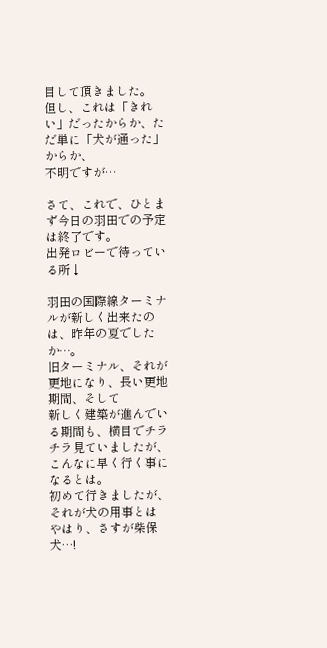目して頂きました。
但し、これは「きれい」だったからか、ただ単に「犬が通った」からか、
不明ですが…

さて、これで、ひとまず今日の羽田での予定は終了です。
出発ロビーで待っている所↓

羽田の国際線ターミナルが新しく出来たのは、昨年の夏でしたか…。
旧ターミナル、それが更地になり、長い更地期間、そして
新しく建築が進んでいる期間も、横目でチラチラ見ていましたが、
こんなに早く行く事になるとは。
初めて行きましたが、それが犬の用事とは
やはり、さすが柴保犬…!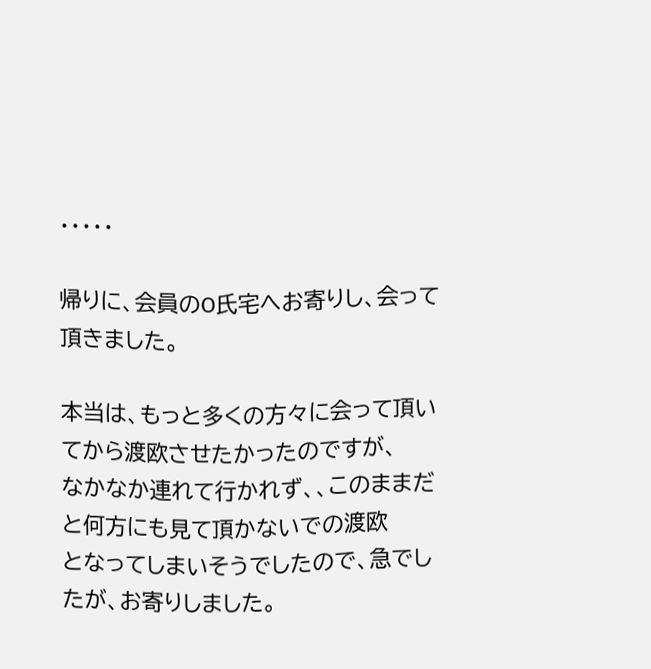・・・・・

帰りに、会員のO氏宅へお寄りし、会って頂きました。

本当は、もっと多くの方々に会って頂いてから渡欧させたかったのですが、
なかなか連れて行かれず、、このままだと何方にも見て頂かないでの渡欧
となってしまいそうでしたので、急でしたが、お寄りしました。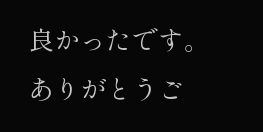良かったです。ありがとうご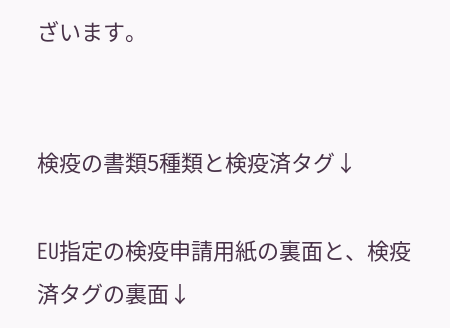ざいます。


検疫の書類5種類と検疫済タグ↓

EU指定の検疫申請用紙の裏面と、検疫済タグの裏面↓